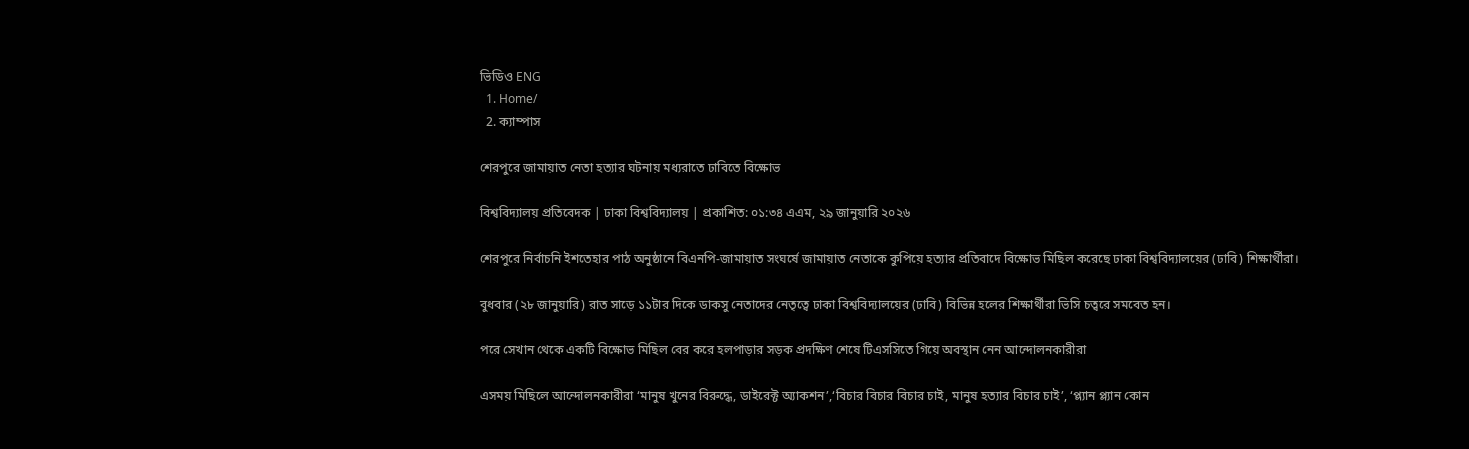ভিডিও ENG
  1. Home/
  2. ক্যাম্পাস

শেরপুরে জামায়াত নেতা হত্যার ঘটনায় মধ্যরাতে ঢাবিতে বিক্ষোভ

বিশ্ববিদ্যালয় প্রতিবেদক | ঢাকা বিশ্ববিদ্যালয় | প্রকাশিত: ০১:৩৪ এএম, ২৯ জানুয়ারি ২০২৬

শেরপুরে নির্বাচনি ইশতেহার পাঠ অনুষ্ঠানে বিএনপি-জামায়াত সংঘর্ষে জামায়াত নেতাকে কুপিয়ে হত্যার প্রতিবাদে বিক্ষোভ মিছিল করেছে ঢাকা বিশ্ববিদ্যালয়ের (ঢাবি) শিক্ষার্থীরা।

বুধবার (২৮ জানুয়ারি) রাত সাড়ে ১১টার দিকে ডাকসু নেতাদের নেতৃত্বে ঢাকা বিশ্ববিদ্যালয়ের (ঢাবি) বিভিন্ন হলের শিক্ষার্থীরা ভিসি চত্বরে সমবেত হন।

পরে সেখান থেকে একটি বিক্ষোভ মিছিল বের করে হলপাড়ার সড়ক প্রদক্ষিণ শেষে টিএসসিতে গিয়ে অবস্থান নেন আন্দোলনকারীরা

এসময় মিছিলে আন্দোলনকারীরা ‘মানুষ খুনের বিরুদ্ধে, ডাইরেক্ট অ্যাকশন’,‘বিচার বিচার বিচার চাই, মানুষ হত্যার বিচার চাই’, ‘প্ল্যান প্ল্যান কোন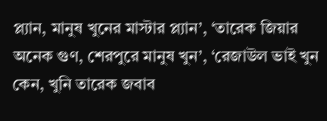প্ল্যান, মানুষ খুনের মাস্টার প্ল্যান’, ‘তারেক জিয়ার অনেক গুণ, শেরপুরে মানুষ খুন’, ‘রেজাউল ভাই খুন কেন, খুনি তারেক জবাব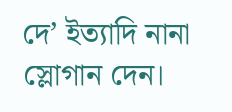দে’ ইত্যাদি নানা স্লোগান দেন।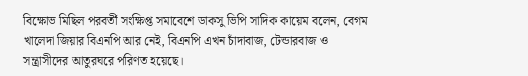বিক্ষোভ মিছিল পরবর্তী সংক্ষিপ্ত সমাবেশে ডাকসু ভিপি সাদিক কায়েম বলেন, বেগম খালেদা জিয়ার বিএনপি আর নেই, বিএনপি এখন চাঁদাবাজ, টেন্ডারবাজ ও সন্ত্রাসীদের আতুরঘরে পরিণত হয়েছে।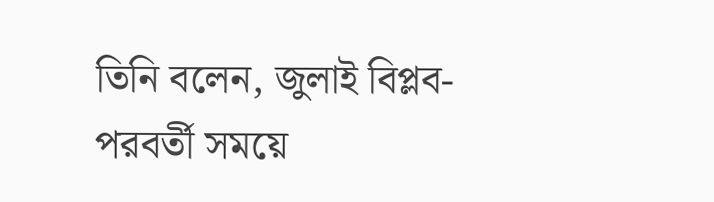তিনি বলেন, জুলাই বিপ্লব-পরবর্তী সময়ে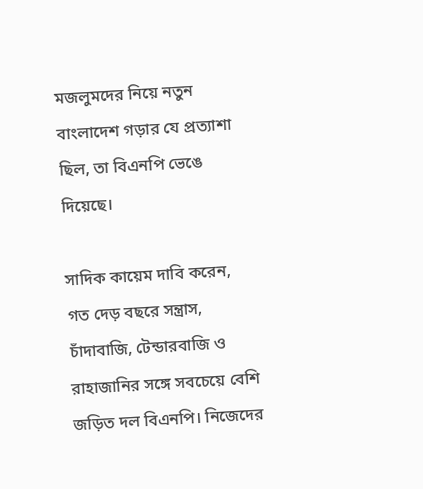মজলুমদের নিয়ে নতুন বাংলাদেশ গড়ার যে প্রত্যাশা ছিল, তা বিএনপি ভেঙে দিয়েছে।

সাদিক কায়েম দাবি করেন, গত দেড় বছরে সন্ত্রাস, চাঁদাবাজি, টেন্ডারবাজি ও রাহাজানির সঙ্গে সবচেয়ে বেশি জড়িত দল বিএনপি। নিজেদের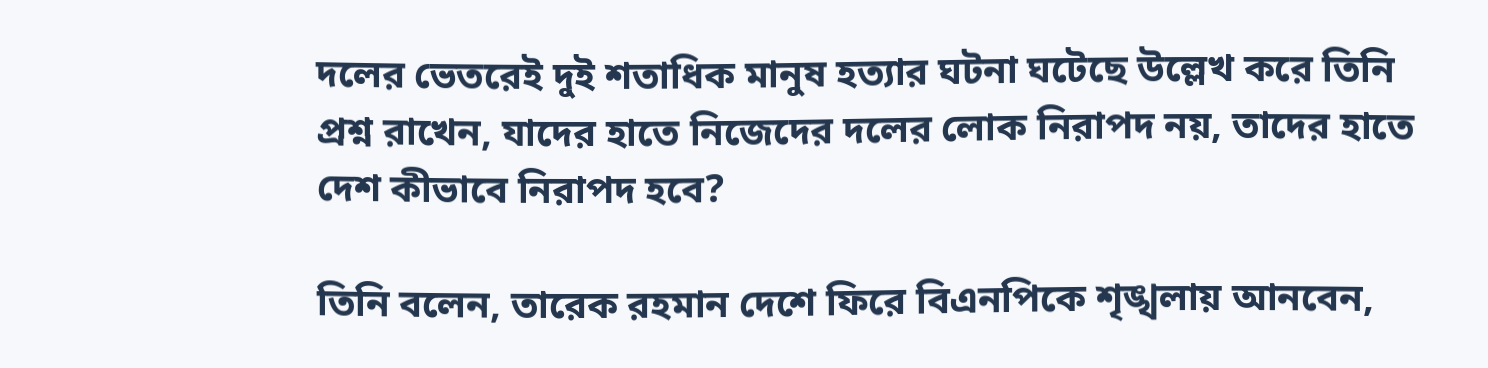দলের ভেতরেই দুই শতাধিক মানুষ হত্যার ঘটনা ঘটেছে উল্লেখ করে তিনি প্রশ্ন রাখেন, যাদের হাতে নিজেদের দলের লোক নিরাপদ নয়, তাদের হাতে দেশ কীভাবে নিরাপদ হবে?

তিনি বলেন, তারেক রহমান দেশে ফিরে বিএনপিকে শৃঙ্খলায় আনবেন,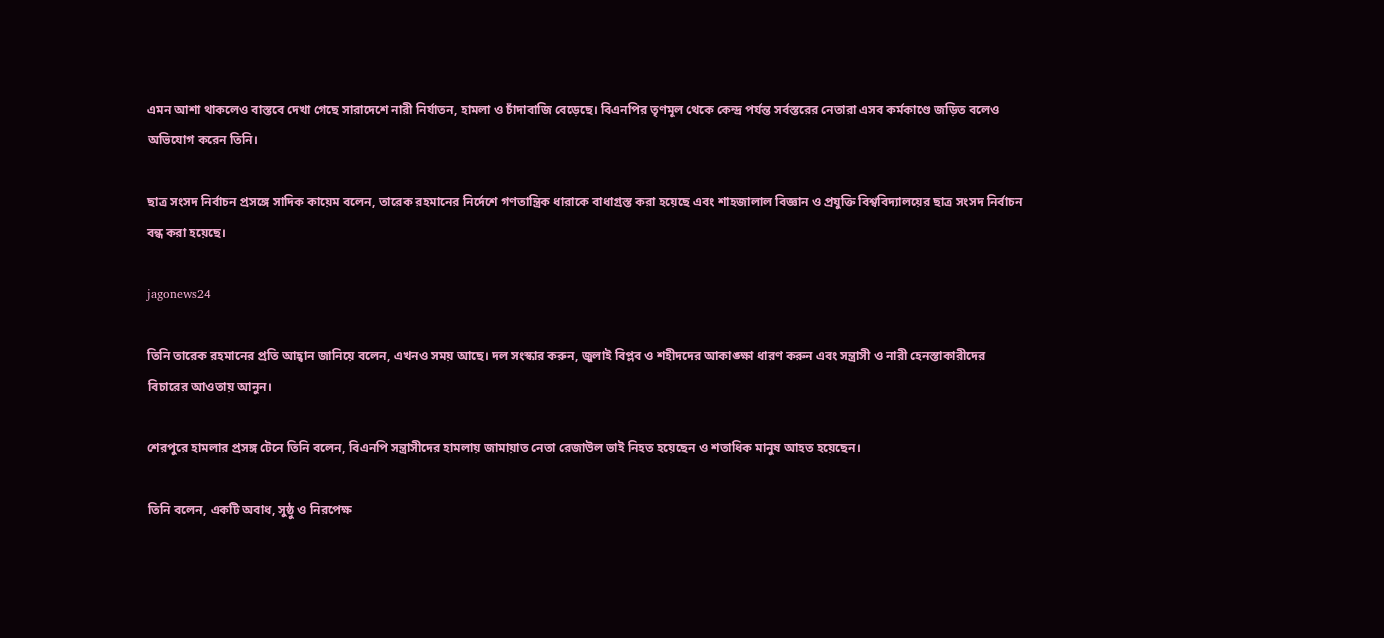এমন আশা থাকলেও বাস্তবে দেখা গেছে সারাদেশে নারী নির্যাতন, হামলা ও চাঁদাবাজি বেড়েছে। বিএনপির তৃণমূল থেকে কেন্দ্র পর্যন্ত সর্বস্তরের নেতারা এসব কর্মকাণ্ডে জড়িত বলেও অভিযোগ করেন তিনি।

ছাত্র সংসদ নির্বাচন প্রসঙ্গে সাদিক কায়েম বলেন, তারেক রহমানের নির্দেশে গণতান্ত্রিক ধারাকে বাধাগ্রস্ত করা হয়েছে এবং শাহজালাল বিজ্ঞান ও প্রযুক্তি বিশ্ববিদ্যালয়ের ছাত্র সংসদ নির্বাচন বন্ধ করা হয়েছে।

jagonews24

তিনি তারেক রহমানের প্রতি আহ্বান জানিয়ে বলেন, এখনও সময় আছে। দল সংস্কার করুন, জুলাই বিপ্লব ও শহীদদের আকাঙ্ক্ষা ধারণ করুন এবং সন্ত্রাসী ও নারী হেনস্তাকারীদের বিচারের আওতায় আনুন।

শেরপুরে হামলার প্রসঙ্গ টেনে তিনি বলেন, বিএনপি সন্ত্রাসীদের হামলায় জামায়াত নেতা রেজাউল ভাই নিহত হয়েছেন ও শতাধিক মানুষ আহত হয়েছেন।

তিনি বলেন, একটি অবাধ, সুষ্ঠু ও নিরপেক্ষ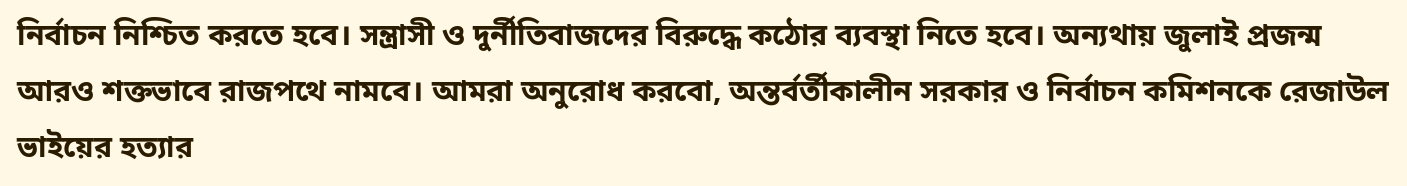নির্বাচন নিশ্চিত করতে হবে। সন্ত্রাসী ও দুর্নীতিবাজদের বিরুদ্ধে কঠোর ব্যবস্থা নিতে হবে। অন্যথায় জুলাই প্রজন্ম আরও শক্তভাবে রাজপথে নামবে। আমরা অনুরোধ করবো, অন্তর্বর্তীকালীন সরকার ও নির্বাচন কমিশনকে রেজাউল ভাইয়ের হত্যার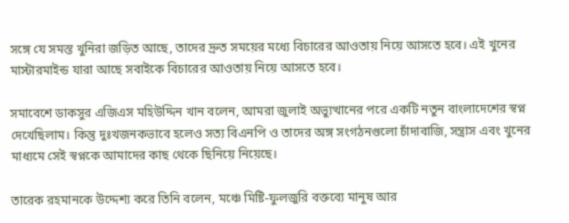সঙ্গে যে সমস্ত খুনিরা জড়িত আছে, তাদের দ্রুত সময়ের মধ্যে বিচারের আওতায় নিয়ে আসতে হবে। এই খুনের মাস্টারমাইন্ড যারা আছে সবাইকে বিচারের আওতায় নিয়ে আসতে হবে।

সমাবেশে ডাকসুর এজিএস মহিউদ্দিন খান বলেন, আমরা জুলাই অভ্যুত্থানের পরে একটি নতুন বাংলাদেশের স্বপ্ন দেখেছিলাম। কিন্তু দুঃখজনকভাবে হলেও সত্য বিএনপি ও তাদের অঙ্গ সংগঠনগুলো চাঁদাবাজি, সন্ত্রাস এবং খুনের মাধ্যমে সেই স্বপ্নকে আমাদের কাছ থেকে ছিনিয়ে নিয়েছে।

তারেক রহমানকে উদ্দেশ্য করে তিনি বলেন, মঞ্চে মিষ্টি-ফুলজুরি বক্তব্যে মানুষ আর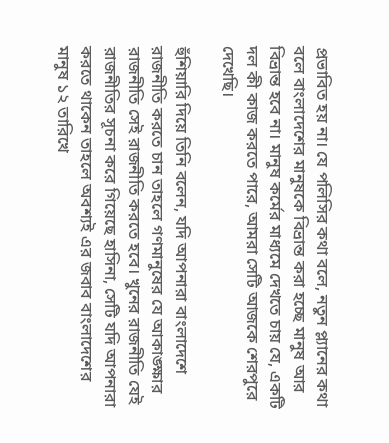প্রভাবিত হয় না। যে পলিসির কথা বলে, নতুন প্ল্যানের কথা বলে বাংলাদেশের মানুষকে বিভ্রান্ত করা হচ্ছে মানুষ আর বিভ্রান্ত হবে না। মানুষ কর্মের মাধ্যমে দেখতে চায় যে, একটি দল কী কাজ করতে পারে, আমরা সেটি আজকে শেরপুরে দেখেছি।

হুঁশিয়ারি দিয়ে তিনি বলেন, যদি আপনারা বাংলাদেশে রাজনীতি করতে চান তাহলে গণমানুষের যে আকাঙ্ক্ষার রাজনীতি সেই রাজনীতি করতে হবে। খুনের রাজনীতি যেই রাজনীতির সূচনা করে গিয়েছে হাসিনা, সেটি যদি আপনারা করতে থাকেন তাহলে অবশ্যই এর জবাব বাংলাদেশের মানুষ ১২ তারিখে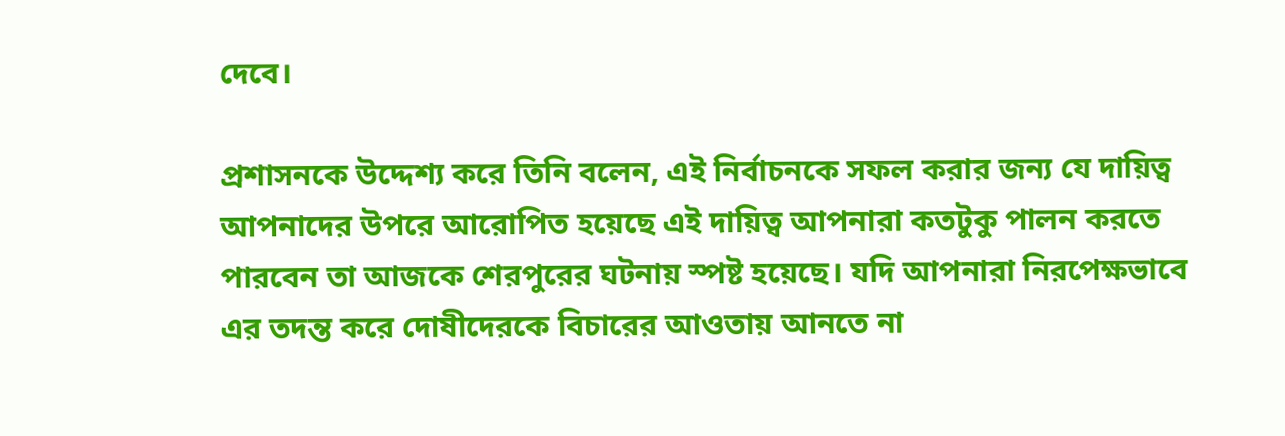দেবে।

প্রশাসনকে উদ্দেশ্য করে তিনি বলেন, এই নির্বাচনকে সফল করার জন্য যে দায়িত্ব আপনাদের উপরে আরোপিত হয়েছে এই দায়িত্ব আপনারা কতটুকু পালন করতে পারবেন তা আজকে শেরপুরের ঘটনায় স্পষ্ট হয়েছে। যদি আপনারা নিরপেক্ষভাবে এর তদন্ত করে দোষীদেরকে বিচারের আওতায় আনতে না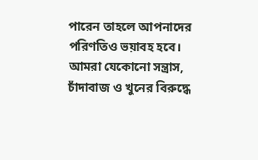পারেন তাহলে আপনাদের পরিণতিও ভয়াবহ হবে। আমরা যেকোনো সন্ত্রাস, চাঁদাবাজ ও খুনের বিরুদ্ধে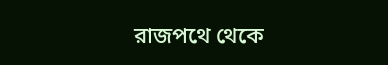রাজপথে থেকে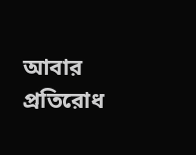আবার প্রতিরোধ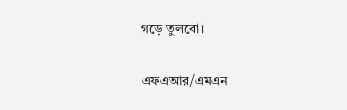গড়ে তুলবো‌।

এফএআর/এমএন